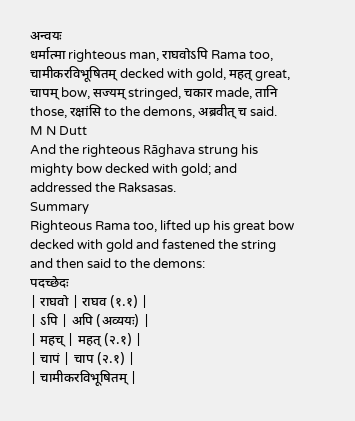अन्वयः
धर्मात्मा righteous man, राघवोऽपि Rama too, चामीकरविभूषितम् decked with gold, महत् great, चापम् bow, सज्यम् stringed, चकार made, तानि those, रक्षांसि to the demons, अब्रवीत् च said.
M N Dutt
And the righteous Rāghava strung his mighty bow decked with gold; and addressed the Raksasas.
Summary
Righteous Rama too, lifted up his great bow decked with gold and fastened the string and then said to the demons:
पदच्छेदः
| राघवो | राघव (१.१) |
| ऽपि | अपि (अव्ययः) |
| महच् | महत् (२.१) |
| चापं | चाप (२.१) |
| चामीकरविभूषितम् |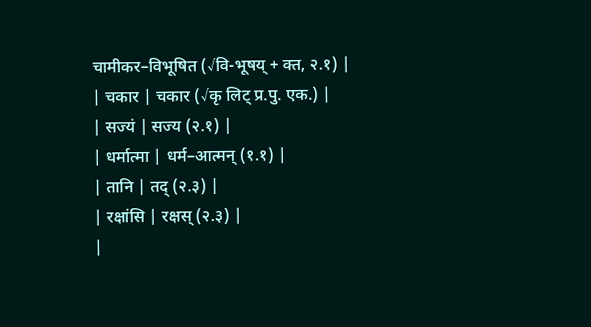चामीकर–विभूषित (√वि-भूषय् + क्त, २.१) |
| चकार | चकार (√कृ लिट् प्र.पु. एक.) |
| सज्यं | सज्य (२.१) |
| धर्मात्मा | धर्म–आत्मन् (१.१) |
| तानि | तद् (२.३) |
| रक्षांसि | रक्षस् (२.३) |
|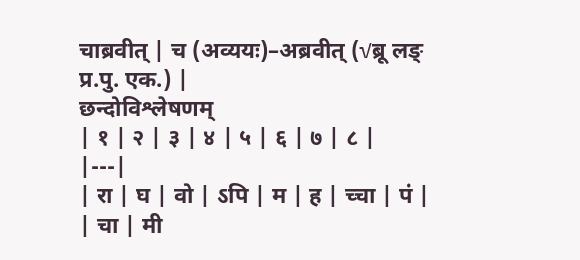चाब्रवीत् | च (अव्ययः)–अब्रवीत् (√ब्रू लङ् प्र.पु. एक.) |
छन्दोविश्लेषणम्
| १ | २ | ३ | ४ | ५ | ६ | ७ | ८ |
|---|
| रा | घ | वो | ऽपि | म | ह | च्चा | पं |
| चा | मी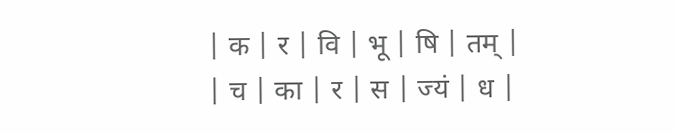| क | र | वि | भू | षि | तम् |
| च | का | र | स | ज्यं | ध |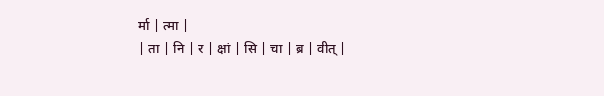र्मा | त्मा |
| ता | नि | र | क्षां | सि | चा | ब्र | वीत् |